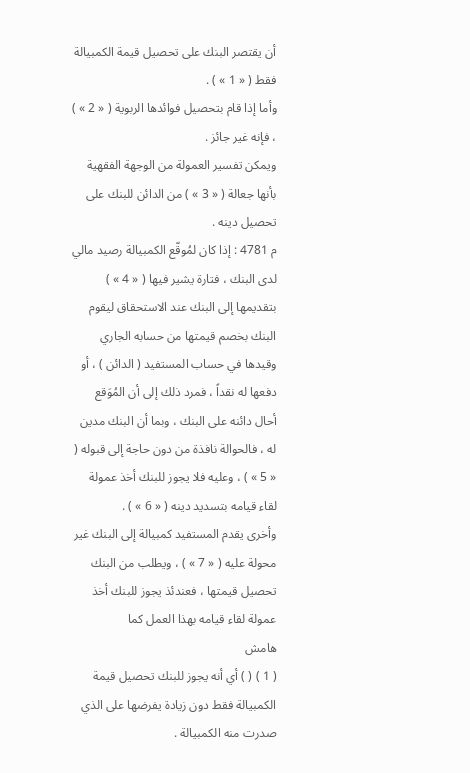أن يقتصر البنك على تحصيل قيمة الكمبيالة فقط ( « 1 » ) .
وأما إذا قام بتحصيل فوائدها الربوية ( « 2 » ) ، فإنه غير جائز .
ويمكن تفسير العمولة من الوجهة الفقهية بأنها جعالة ( « 3 » ) من الدائن للبنك على تحصيل دينه .
م 4781 : إذا كان لمُوقّع الكمبيالة رصيد مالي لدى البنك ، فتارة يشير فيها ( « 4 » )
بتقديمها إلى البنك عند الاستحقاق ليقوم البنك بخصم قيمتها من حسابه الجاري وقيدها في حساب المستفيد ( الدائن ) ، أو دفعها له نقداً ، فمرد ذلك إلى أن المُوَقع أحال دائنه على البنك ، وبما أن البنك مدين له ، فالحوالة نافذة من دون حاجة إلى قبوله ( « 5 » ) ، وعليه فلا يجوز للبنك أخذ عمولة لقاء قيامه بتسديد دينه ( « 6 » ) .
وأخرى يقدم المستفيد كمبيالة إلى البنك غير محولة عليه ( « 7 » ) ، ويطلب من البنك تحصيل قيمتها ، فعندئذ يجوز للبنك أخذ عمولة لقاء قيامه بهذا العمل كما
هامش
( 1 ) ( ) أي أنه يجوز للبنك تحصيل قيمة الكمبيالة فقط دون زيادة يفرضها على الذي صدرت منه الكمبيالة .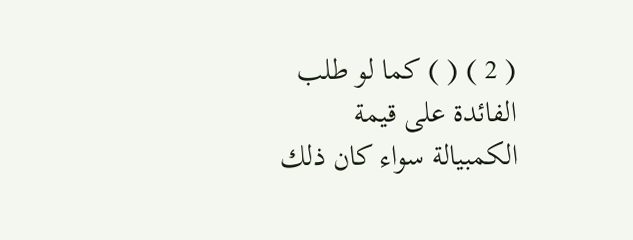( 2 ) ( ) كما لو طلب الفائدة على قيمة الكمبيالة سواء كان ذلك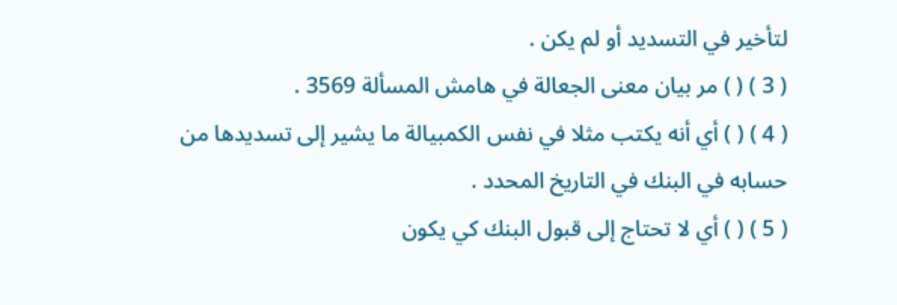لتأخير في التسديد أو لم يكن .
( 3 ) ( ) مر بيان معنى الجعالة في هامش المسألة 3569 .
( 4 ) ( ) أي أنه يكتب مثلا في نفس الكمبيالة ما يشير إلى تسديدها من حسابه في البنك في التاريخ المحدد .
( 5 ) ( ) أي لا تحتاج إلى قبول البنك كي يكون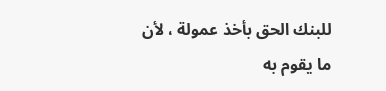للبنك الحق بأخذ عمولة ، لأن ما يقوم به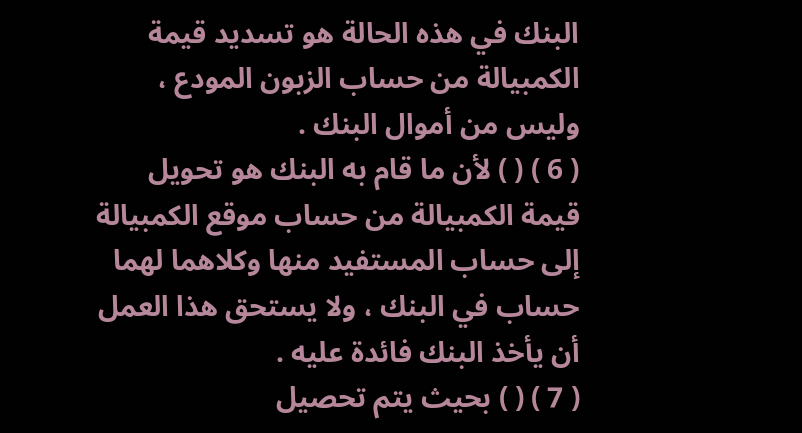البنك في هذه الحالة هو تسديد قيمة الكمبيالة من حساب الزبون المودع ، وليس من أموال البنك .
( 6 ) ( ) لأن ما قام به البنك هو تحويل قيمة الكمبيالة من حساب موقع الكمبيالة إلى حساب المستفيد منها وكلاهما لهما حساب في البنك ، ولا يستحق هذا العمل أن يأخذ البنك فائدة عليه .
( 7 ) ( ) بحيث يتم تحصيل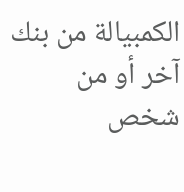الكمبيالة من بنك آخر أو من شخص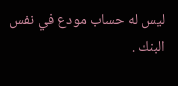ليس له حساب مودع في نفس البنك .